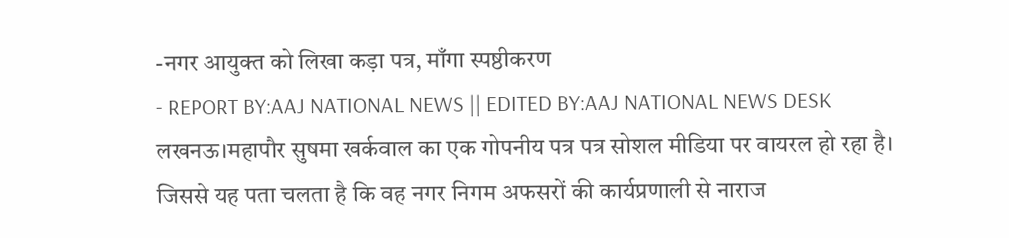-नगर आयुक्त को लिखा कड़ा पत्र, माँगा स्पष्ठीकरण
- REPORT BY:AAJ NATIONAL NEWS || EDITED BY:AAJ NATIONAL NEWS DESK
लखनऊ।महापौर सुषमा खर्कवाल का एक गोपनीय पत्र पत्र सोशल मीडिया पर वायरल हो रहा है। जिससे यह पता चलता है कि वह नगर निगम अफसरों की कार्यप्रणाली से नाराज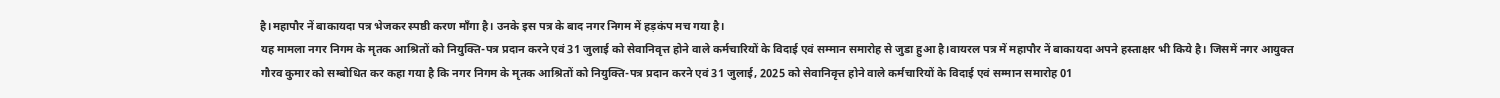है।महापौर नें बाकायदा पत्र भेजकर स्पष्ठी करण माँगा है। उनके इस पत्र के बाद नगर निगम में हड़कंप मच गया है।
यह मामला नगर निगम के मृतक आश्रितों को नियुक्ति-पत्र प्रदान करने एवं 31 जुलाई को सेवानिवृत्त होने वाले कर्मचारियों के विदाई एवं सम्मान समारोह से जुडा हुआ है।वायरल पत्र में महापौर नें बाकायदा अपने हस्ताक्षर भी किये है। जिसमें नगर आयुक्त
गौरव कुमार को सम्बोधित कर कहा गया है कि नगर निगम के मृतक आश्रितों को नियुक्ति-पत्र प्रदान करने एवं 31 जुलाई, 2025 को सेवानिवृत्त होने वाले कर्मचारियों के विदाई एवं सम्मान समारोह 01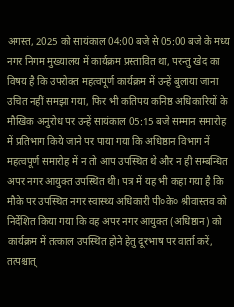अगस्त, 2025 को सायंकाल 04:00 बजे से 05:00 बजे के मध्य नगर निगम मुख्यालय में कार्यक्रम प्रस्तावित था, परन्तु खेद का विषय है कि उपरोक्त महत्वपूर्ण कार्यक्रम में उन्हें बुलाया जाना उचित नहीं समझा गया, फिर भी कतिपय कनिष्ठ अधिकारियों के मौखिक अनुरोध पर उन्हें सायंकाल 05:15 बजे सम्मान समारोह में प्रतिभाग किये जाने पर पाया गया कि अधिष्ठान विभाग नें महत्वपूर्ण समारोह में न तो आप उपस्थित थे और न ही सम्बन्धित अपर नगर आयुक्त उपस्थित थी। पत्र में यह भी कहा गया है कि मौके पर उपस्थित नगर स्वास्थ्य अधिकारी पी०के० श्रीवास्तव को निर्देशित किया गया कि वह अपर नगर आयुक्त (अधिष्ठान) को कार्यक्रम में तत्काल उपस्थित होने हेतु दूरभाष पर वार्ता करें, तत्पश्चात्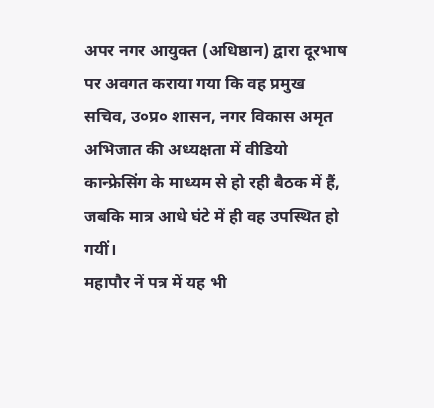अपर नगर आयुक्त (अधिष्ठान) द्वारा दूरभाष पर अवगत कराया गया कि वह प्रमुख सचिव, उ०प्र० शासन, नगर विकास अमृत अभिजात की अध्यक्षता में वीडियो कान्फ्रेसिंग के माध्यम से हो रही बैठक में हैं, जबकि मात्र आधे घंटे में ही वह उपस्थित हो गयीं।
महापौर नें पत्र में यह भी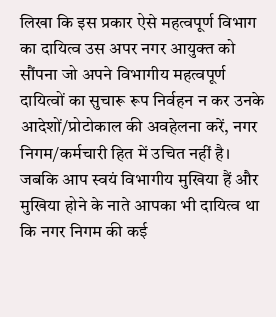लिखा कि इस प्रकार ऐसे महत्वपूर्ण विभाग का दायित्व उस अपर नगर आयुक्त को सौंपना जो अपने विभागीय महत्वपूर्ण दायित्वों का सुचारू रूप निर्वहन न कर उनके आदेशों/प्रोटोकाल की अवहेलना करें, नगर निगम/कर्मचारी हित में उचित नहीं है। जबकि आप स्वयं विभागीय मुखिया हैं और मुखिया होने के नाते आपका भी दायित्व था कि नगर निगम की कई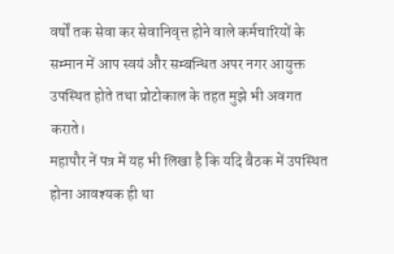वर्षों तक सेवा कर सेवानिवृत्त होने वाले कर्मचारियों के सम्मान में आप स्वयं और सम्बन्धित अपर नगर आयुक्त उपस्थित होते तथा प्रोटोकाल के तहत मुझे भी अवगत कराते।
महापौर नें पत्र में यह भी लिखा है कि यदि बैठक में उपस्थित होना आवश्यक ही था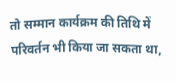तो सम्मान कार्यक्रम की तिथि में परिवर्तन भी किया जा सकता था,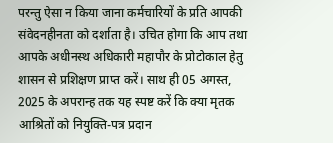परन्तु ऐसा न किया जाना कर्मचारियों के प्रति आपकी संवेदनहीनता को दर्शाता है। उचित होगा कि आप तथा आपके अधीनस्थ अधिकारी महापौर के प्रोटोकाल हेतु शासन से प्रशिक्षण प्राप्त करें। साथ ही 05 अगस्त, 2025 के अपरान्ह तक यह स्पष्ट करें कि क्या मृतक आश्रितों को नियुक्ति-पत्र प्रदान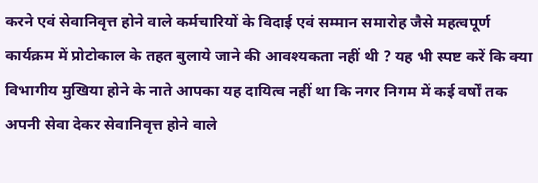करने एवं सेवानिवृत्त होने वाले कर्मचारियों के विदाई एवं सम्मान समारोह जैसे महत्वपूर्ण कार्यक्रम में प्रोटोकाल के तहत बुलाये जाने की आवश्यकता नहीं थी ? यह भी स्पष्ट करें कि क्या विभागीय मुखिया होने के नाते आपका यह दायित्व नहीं था कि नगर निगम में कई वर्षों तक अपनी सेवा देकर सेवानिवृत्त होने वाले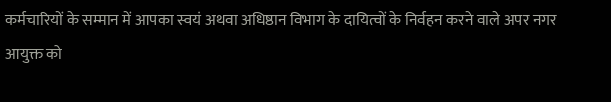कर्मचारियों के सम्मान में आपका स्वयं अथवा अधिष्ठान विभाग के दायित्वों के निर्वहन करने वाले अपर नगर आयुक्त को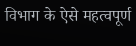विभाग के ऐसे महत्वपूर्ण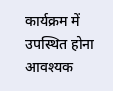कार्यक्रम में उपस्थित होना आवश्यक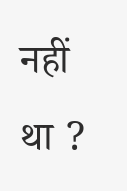नहीं था ?